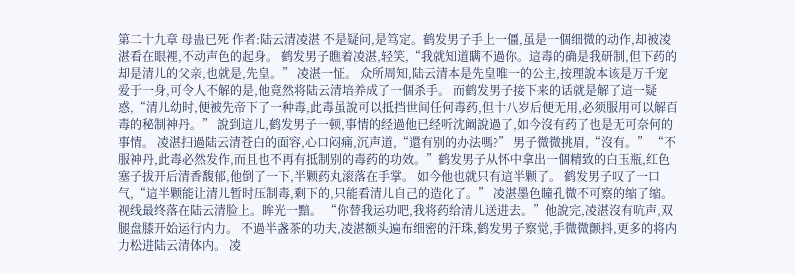第二十九章 母蛊已死 作者:陆云清凌湛 不是疑问,是笃定。鹤发男子手上一僵,虽是一個细微的动作,却被凌湛看在眼裡,不动声色的起身。 鹤发男子瞧着凌湛,轻笑,“我就知道瞒不過你。這毒的确是我研制,但下药的却是清儿的父亲,也就是,先皇。” 凌湛一怔。 众所周知,陆云清本是先皇唯一的公主,按理說本该是万千宠爱于一身,可令人不解的是,他竟然将陆云清培养成了一個杀手。 而鹤发男子接下来的话就是解了這一疑惑,“清儿幼时,便被先帝下了一种毒,此毒虽說可以抵挡世间任何毒药,但十八岁后便无用,必须服用可以解百毒的秘制神丹。” 說到這儿,鹤发男子一顿,事情的经過他已经听沈阚說過了,如今沒有药了也是无可奈何的事情。 凌湛扫過陆云清苍白的面容,心口闷痛,沉声道,“還有别的办法嗎?” 男子微微挑眉,“沒有。” “不服神丹,此毒必然发作,而且也不再有抵制别的毒药的功效。”鹤发男子从怀中拿出一個精致的白玉瓶,红色塞子拔开后清香馥郁,他倒了一下,半颗药丸滚落在手掌。 如今他也就只有這半颗了。 鹤发男子叹了一口气,“這半颗能让清儿暂时压制毒,剩下的,只能看清儿自己的造化了。” 凌湛墨色瞳孔微不可察的缩了缩。视线最终落在陆云清脸上。眸光一黯。 “你替我运功吧,我将药给清儿送进去。”他說完,凌湛沒有吭声,双腿盘膝开始运行内力。 不過半盏茶的功夫,凌湛额头遍布细密的汗珠,鹤发男子察觉,手微微颤抖,更多的将内力松进陆云清体内。 凌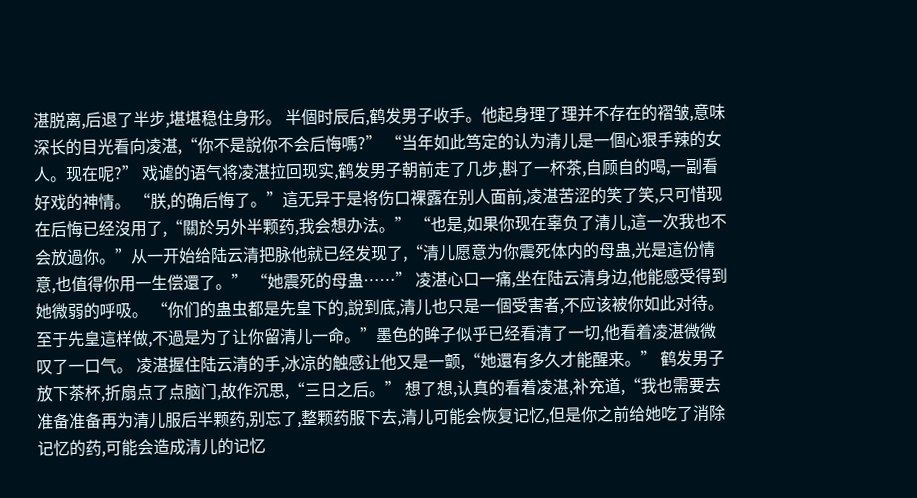湛脱离,后退了半步,堪堪稳住身形。 半個时辰后,鹤发男子收手。他起身理了理并不存在的褶皱,意味深长的目光看向凌湛,“你不是說你不会后悔嗎?” “当年如此笃定的认为清儿是一個心狠手辣的女人。现在呢?” 戏谑的语气将凌湛拉回现实,鹤发男子朝前走了几步,斟了一杯茶,自顾自的喝,一副看好戏的神情。 “朕,的确后悔了。”這无异于是将伤口裸露在别人面前,凌湛苦涩的笑了笑,只可惜现在后悔已经沒用了,“關於另外半颗药,我会想办法。” “也是,如果你现在辜负了清儿,這一次我也不会放過你。”从一开始给陆云清把脉他就已经发现了,“清儿愿意为你震死体内的母蛊,光是這份情意,也值得你用一生偿還了。” “她震死的母蛊……” 凌湛心口一痛,坐在陆云清身边,他能感受得到她微弱的呼吸。 “你们的蛊虫都是先皇下的,說到底,清儿也只是一個受害者,不应该被你如此对待。至于先皇這样做,不過是为了让你留清儿一命。”墨色的眸子似乎已经看清了一切,他看着凌湛微微叹了一口气。 凌湛握住陆云清的手,冰凉的触感让他又是一颤,“她還有多久才能醒来。” 鹤发男子放下茶杯,折扇点了点脑门,故作沉思,“三日之后。” 想了想,认真的看着凌湛,补充道,“我也需要去准备准备再为清儿服后半颗药,别忘了,整颗药服下去,清儿可能会恢复记忆,但是你之前给她吃了消除记忆的药,可能会造成清儿的记忆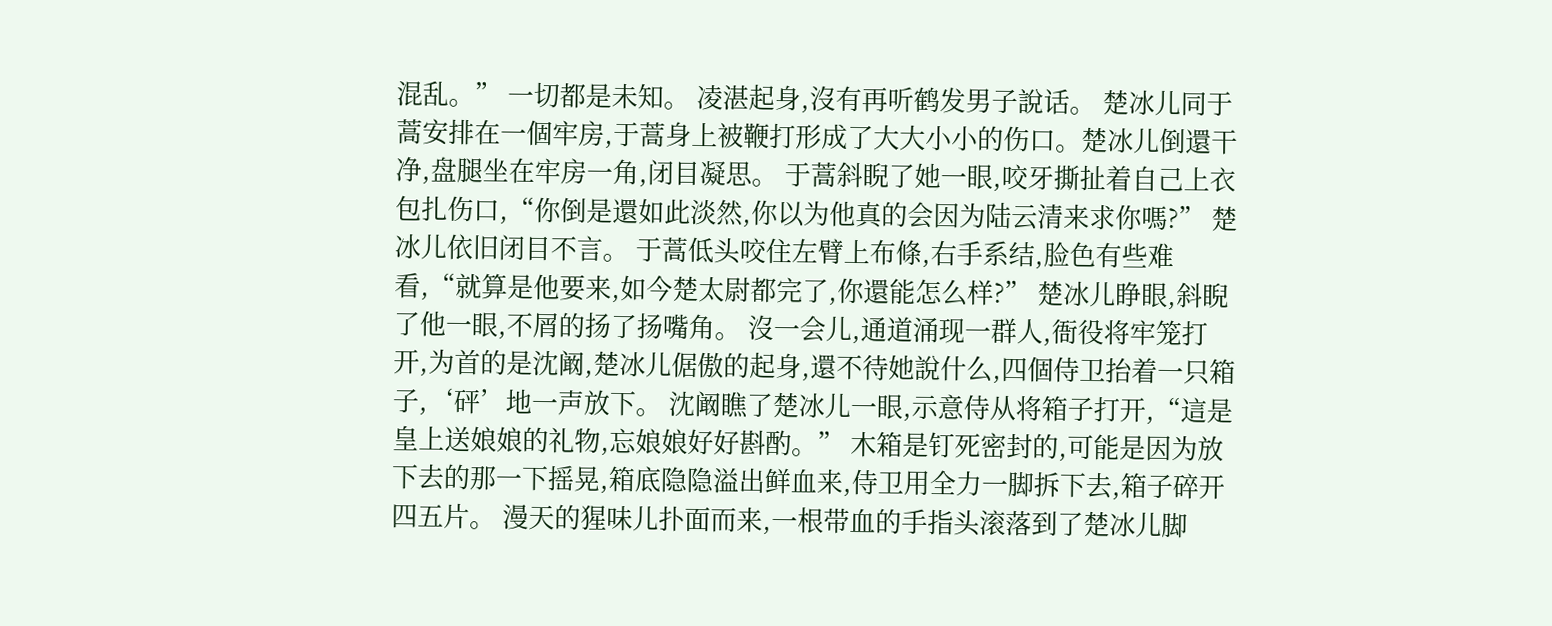混乱。” 一切都是未知。 凌湛起身,沒有再听鹤发男子說话。 楚冰儿同于蒿安排在一個牢房,于蒿身上被鞭打形成了大大小小的伤口。楚冰儿倒還干净,盘腿坐在牢房一角,闭目凝思。 于蒿斜睨了她一眼,咬牙撕扯着自己上衣包扎伤口,“你倒是還如此淡然,你以为他真的会因为陆云清来求你嗎?” 楚冰儿依旧闭目不言。 于蒿低头咬住左臂上布條,右手系结,脸色有些难看,“就算是他要来,如今楚太尉都完了,你還能怎么样?” 楚冰儿睁眼,斜睨了他一眼,不屑的扬了扬嘴角。 沒一会儿,通道涌现一群人,衙役将牢笼打开,为首的是沈阚,楚冰儿倨傲的起身,還不待她說什么,四個侍卫抬着一只箱子,‘砰’地一声放下。 沈阚瞧了楚冰儿一眼,示意侍从将箱子打开,“這是皇上送娘娘的礼物,忘娘娘好好斟酌。” 木箱是钉死密封的,可能是因为放下去的那一下摇晃,箱底隐隐溢出鲜血来,侍卫用全力一脚拆下去,箱子碎开四五片。 漫天的猩味儿扑面而来,一根带血的手指头滚落到了楚冰儿脚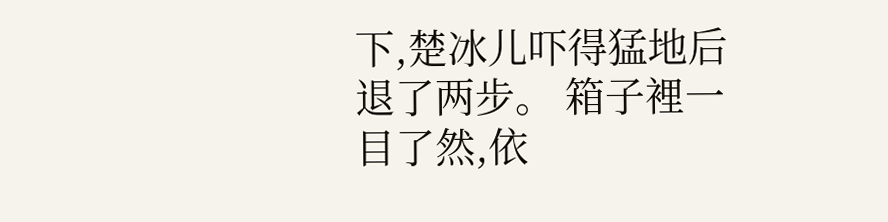下,楚冰儿吓得猛地后退了两步。 箱子裡一目了然,依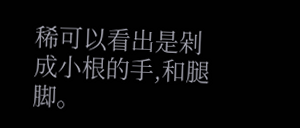稀可以看出是剁成小根的手,和腿脚。